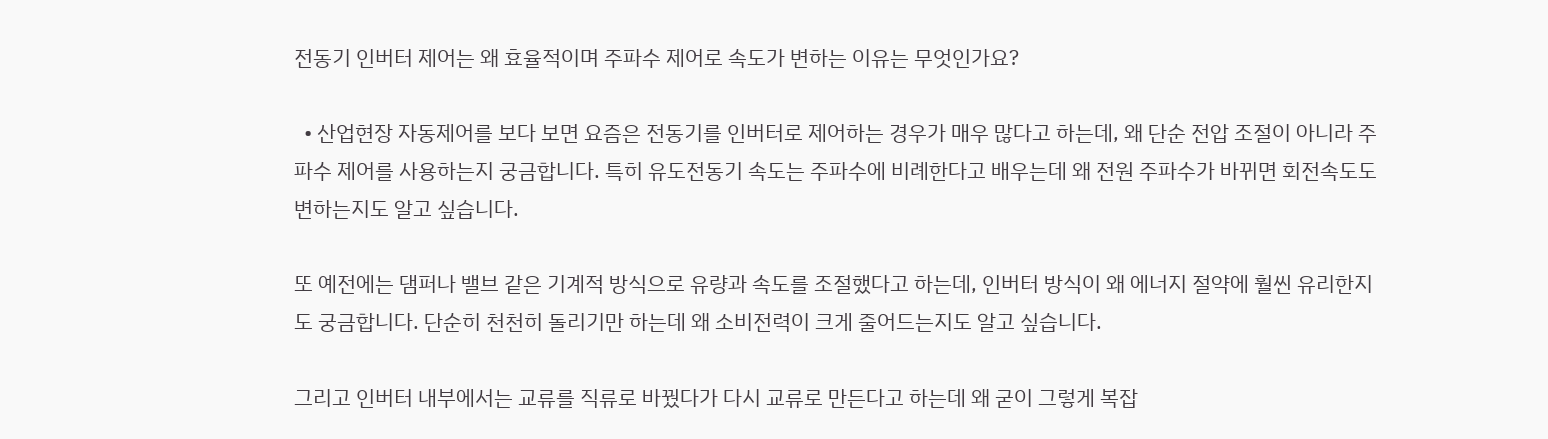전동기 인버터 제어는 왜 효율적이며 주파수 제어로 속도가 변하는 이유는 무엇인가요?

  • 산업현장 자동제어를 보다 보면 요즘은 전동기를 인버터로 제어하는 경우가 매우 많다고 하는데, 왜 단순 전압 조절이 아니라 주파수 제어를 사용하는지 궁금합니다. 특히 유도전동기 속도는 주파수에 비례한다고 배우는데 왜 전원 주파수가 바뀌면 회전속도도 변하는지도 알고 싶습니다.

또 예전에는 댐퍼나 밸브 같은 기계적 방식으로 유량과 속도를 조절했다고 하는데, 인버터 방식이 왜 에너지 절약에 훨씬 유리한지도 궁금합니다. 단순히 천천히 돌리기만 하는데 왜 소비전력이 크게 줄어드는지도 알고 싶습니다.

그리고 인버터 내부에서는 교류를 직류로 바꿨다가 다시 교류로 만든다고 하는데 왜 굳이 그렇게 복잡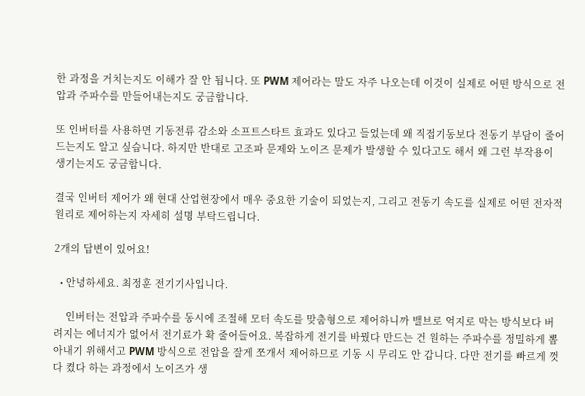한 과정을 거치는지도 이해가 잘 안 됩니다. 또 PWM 제어라는 말도 자주 나오는데 이것이 실제로 어떤 방식으로 전압과 주파수를 만들어내는지도 궁금합니다.

또 인버터를 사용하면 기동전류 감소와 소프트스타트 효과도 있다고 들었는데 왜 직접기동보다 전동기 부담이 줄어드는지도 알고 싶습니다. 하지만 반대로 고조파 문제와 노이즈 문제가 발생할 수 있다고도 해서 왜 그런 부작용이 생기는지도 궁금합니다.

결국 인버터 제어가 왜 현대 산업현장에서 매우 중요한 기술이 되었는지, 그리고 전동기 속도를 실제로 어떤 전자적 원리로 제어하는지 자세히 설명 부탁드립니다.

2개의 답변이 있어요!

  • 안녕하세요. 최정훈 전기기사입니다.

    인버터는 전압과 주파수를 동시에 조절해 모터 속도를 맞춤형으로 제어하니까 밸브로 억지로 막는 방식보다 버려지는 에너지가 없어서 전기료가 확 줄어들어요. 복잡하게 전기를 바꿨다 만드는 건 원하는 주파수를 정밀하게 뽑아내기 위해서고 PWM 방식으로 전압을 잘게 쪼개서 제어하므로 기동 시 무리도 안 갑니다. 다만 전기를 빠르게 껏다 켰다 하는 과정에서 노이즈가 생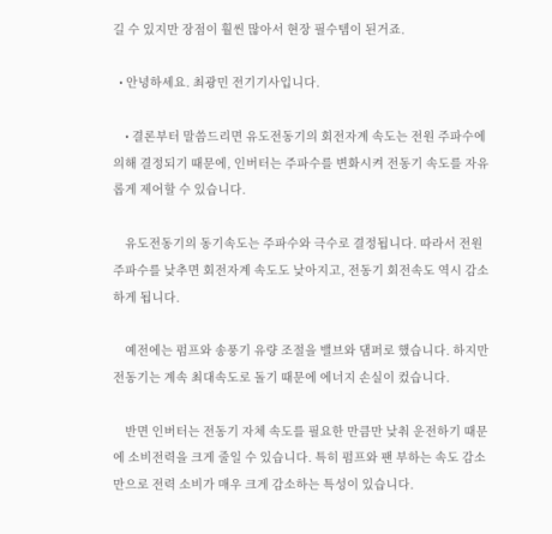길 수 있지만 장점이 훨씬 많아서 현장 필수템이 된거죠.

  • 안녕하세요. 최광민 전기기사입니다.

    • 결론부터 말씀드리면 유도전동기의 회전자계 속도는 전원 주파수에 의해 결정되기 때문에, 인버터는 주파수를 변화시켜 전동기 속도를 자유롭게 제어할 수 있습니다.

    유도전동기의 동기속도는 주파수와 극수로 결정됩니다. 따라서 전원 주파수를 낮추면 회전자계 속도도 낮아지고, 전동기 회전속도 역시 감소하게 됩니다.

    예전에는 펌프와 송풍기 유량 조절을 밸브와 댐퍼로 했습니다. 하지만 전동기는 계속 최대속도로 돌기 때문에 에너지 손실이 컸습니다.

    반면 인버터는 전동기 자체 속도를 필요한 만큼만 낮춰 운전하기 때문에 소비전력을 크게 줄일 수 있습니다. 특히 펌프와 팬 부하는 속도 감소만으로 전력 소비가 매우 크게 감소하는 특성이 있습니다.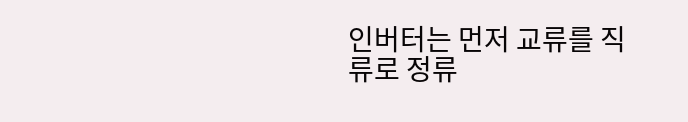인버터는 먼저 교류를 직류로 정류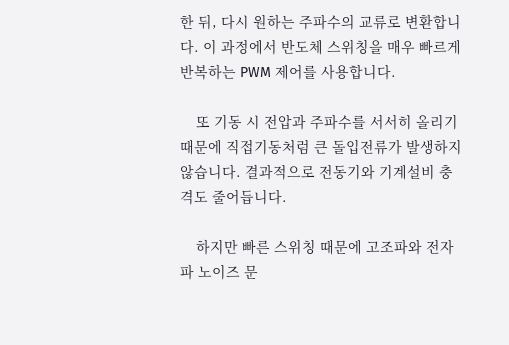한 뒤, 다시 원하는 주파수의 교류로 변환합니다. 이 과정에서 반도체 스위칭을 매우 빠르게 반복하는 PWM 제어를 사용합니다.

    또 기동 시 전압과 주파수를 서서히 올리기 때문에 직접기동처럼 큰 돌입전류가 발생하지 않습니다. 결과적으로 전동기와 기계설비 충격도 줄어듭니다.

    하지만 빠른 스위칭 때문에 고조파와 전자파 노이즈 문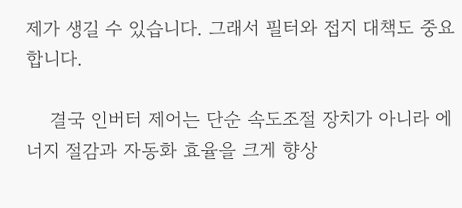제가 생길 수 있습니다. 그래서 필터와 접지 대책도 중요합니다.

    결국 인버터 제어는 단순 속도조절 장치가 아니라 에너지 절감과 자동화 효율을 크게 향상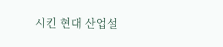시킨 현대 산업설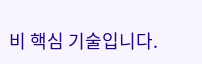비 핵심 기술입니다.